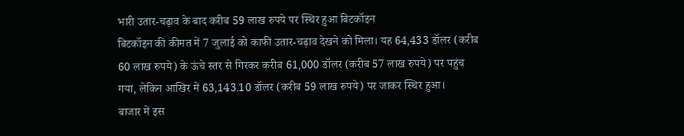भारी उतार-चढ़ाव के बाद करीब 59 लाख रुपये पर स्थिर हुआ बिटकॉइन
बिटकॉइन की कीमत में 7 जुलाई को काफी उतार-चढ़ाव देखने को मिला। यह 64,433 डॉलर (करीब 60 लाख रुपये) के ऊंचे स्तर से गिरकर करीब 61,000 डॉलर (करीब 57 लाख रुपये) पर पहुंच गया, लेकिन आखिर में 63,143.10 डॉलर (करीब 59 लाख रुपये) पर जाकर स्थिर हुआ।
बाजार में इस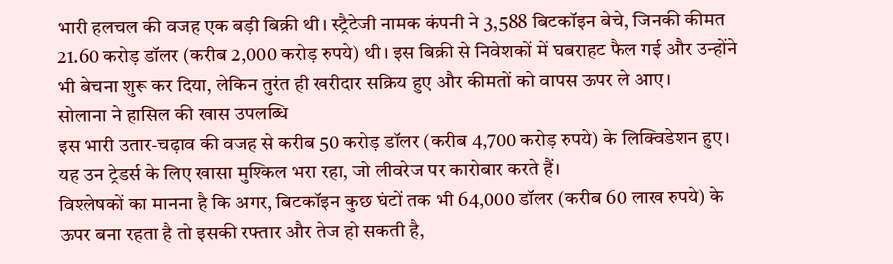भारी हलचल की वजह एक बड़ी बिक्री थी। स्ट्रैटेजी नामक कंपनी ने 3,588 बिटकॉइन बेचे, जिनकी कीमत 21.60 करोड़ डॉलर (करीब 2,000 करोड़ रुपये) थी। इस बिक्री से निवेशकों में घबराहट फैल गई और उन्होंने भी बेचना शुरू कर दिया, लेकिन तुरंत ही खरीदार सक्रिय हुए और कीमतों को वापस ऊपर ले आए।
सोलाना ने हासिल की खास उपलब्धि
इस भारी उतार-चढ़ाव की वजह से करीब 50 करोड़ डॉलर (करीब 4,700 करोड़ रुपये) के लिक्विडेशन हुए। यह उन ट्रेडर्स के लिए खासा मुश्किल भरा रहा, जो लीवरेज पर कारोबार करते हैं।
विश्लेषकों का मानना है कि अगर, बिटकॉइन कुछ घंटों तक भी 64,000 डॉलर (करीब 60 लाख रुपये) के ऊपर बना रहता है तो इसकी रफ्तार और तेज हो सकती है,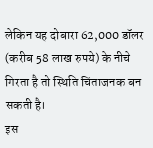लेकिन यह दोबारा 62,000 डॉलर (करीब 58 लाख रुपये) के नीचे गिरता है तो स्थिति चिंताजनक बन सकती है।
इस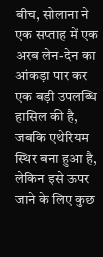बीच, सोलाना ने एक सप्ताह में एक अरब लेन-देन का आंकड़ा पार कर एक बड़ी उपलब्धि हासिल की है, जबकि एथेरियम स्थिर बना हुआ है, लेकिन इसे ऊपर जाने के लिए कुछ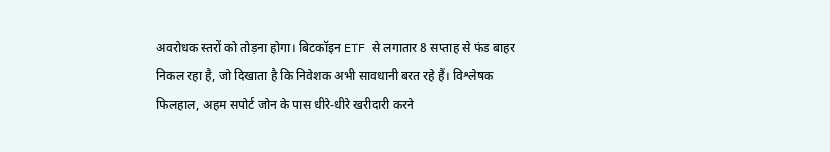अवरोधक स्तरों को तोड़ना होगा। बिटकॉइन ETF से लगातार 8 सप्ताह से फंड बाहर निकल रहा है, जो दिखाता है कि निवेशक अभी सावधानी बरत रहे हैं। विश्लेषक फिलहाल, अहम सपोर्ट जोन के पास धीरे-धीरे खरीदारी करने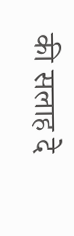की सलाह दे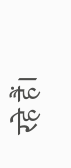रहे हैं।